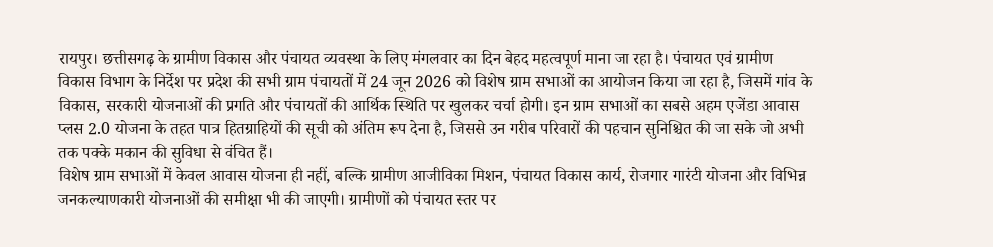रायपुर। छत्तीसगढ़ के ग्रामीण विकास और पंचायत व्यवस्था के लिए मंगलवार का दिन बेहद महत्वपूर्ण माना जा रहा है। पंचायत एवं ग्रामीण विकास विभाग के निर्देश पर प्रदेश की सभी ग्राम पंचायतों में 24 जून 2026 को विशेष ग्राम सभाओं का आयोजन किया जा रहा है, जिसमें गांव के विकास, सरकारी योजनाओं की प्रगति और पंचायतों की आर्थिक स्थिति पर खुलकर चर्चा होगी। इन ग्राम सभाओं का सबसे अहम एजेंडा आवास प्लस 2.0 योजना के तहत पात्र हितग्राहियों की सूची को अंतिम रूप देना है, जिससे उन गरीब परिवारों की पहचान सुनिश्चित की जा सके जो अभी तक पक्के मकान की सुविधा से वंचित हैं।
विशेष ग्राम सभाओं में केवल आवास योजना ही नहीं, बल्कि ग्रामीण आजीविका मिशन, पंचायत विकास कार्य, रोजगार गारंटी योजना और विभिन्न जनकल्याणकारी योजनाओं की समीक्षा भी की जाएगी। ग्रामीणों को पंचायत स्तर पर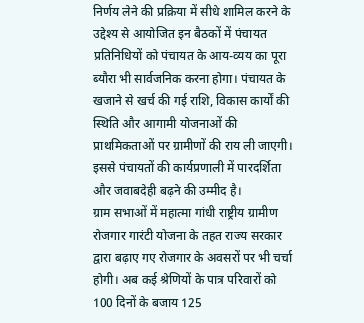निर्णय लेने की प्रक्रिया में सीधे शामिल करने के उद्देश्य से आयोजित इन बैठकों में पंचायत प्रतिनिधियों को पंचायत के आय-व्यय का पूरा ब्यौरा भी सार्वजनिक करना होगा। पंचायत के खजाने से खर्च की गई राशि, विकास कार्यों की स्थिति और आगामी योजनाओं की प्राथमिकताओं पर ग्रामीणों की राय ली जाएगी। इससे पंचायतों की कार्यप्रणाली में पारदर्शिता और जवाबदेही बढ़ने की उम्मीद है।
ग्राम सभाओं में महात्मा गांधी राष्ट्रीय ग्रामीण रोजगार गारंटी योजना के तहत राज्य सरकार द्वारा बढ़ाए गए रोजगार के अवसरों पर भी चर्चा होगी। अब कई श्रेणियों के पात्र परिवारों को 100 दिनों के बजाय 125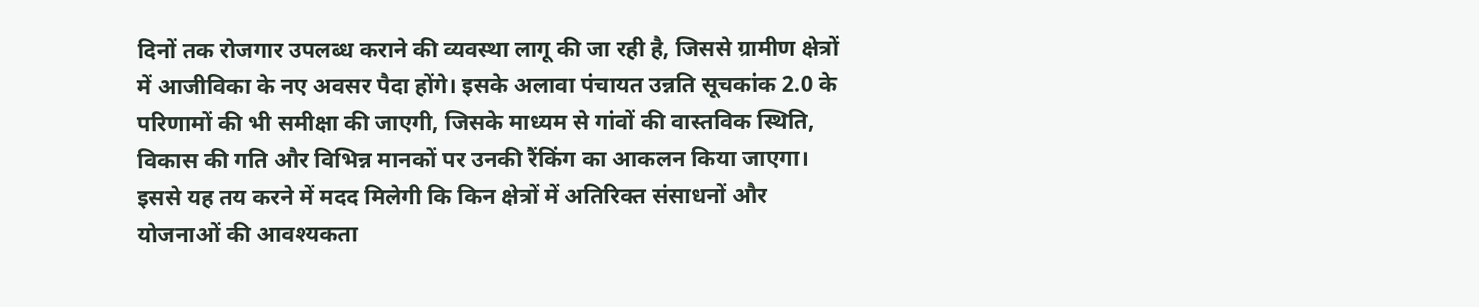दिनों तक रोजगार उपलब्ध कराने की व्यवस्था लागू की जा रही है, जिससे ग्रामीण क्षेत्रों में आजीविका के नए अवसर पैदा होंगे। इसके अलावा पंचायत उन्नति सूचकांक 2.0 के परिणामों की भी समीक्षा की जाएगी, जिसके माध्यम से गांवों की वास्तविक स्थिति, विकास की गति और विभिन्न मानकों पर उनकी रैंकिंग का आकलन किया जाएगा। इससे यह तय करने में मदद मिलेगी कि किन क्षेत्रों में अतिरिक्त संसाधनों और योजनाओं की आवश्यकता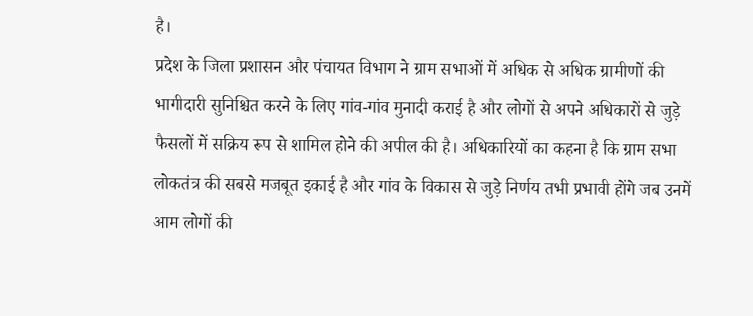है।
प्रदेश के जिला प्रशासन और पंचायत विभाग ने ग्राम सभाओं में अधिक से अधिक ग्रामीणों की भागीदारी सुनिश्चित करने के लिए गांव-गांव मुनादी कराई है और लोगों से अपने अधिकारों से जुड़े फैसलों में सक्रिय रूप से शामिल होने की अपील की है। अधिकारियों का कहना है कि ग्राम सभा लोकतंत्र की सबसे मजबूत इकाई है और गांव के विकास से जुड़े निर्णय तभी प्रभावी होंगे जब उनमें आम लोगों की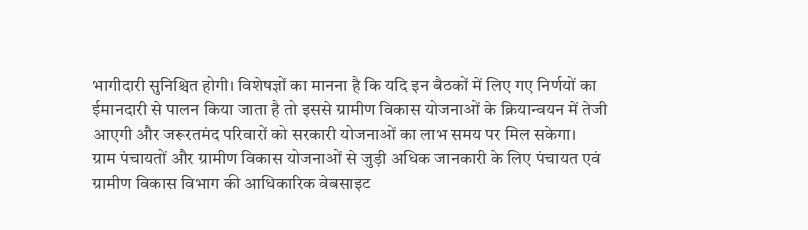भागीदारी सुनिश्चित होगी। विशेषज्ञों का मानना है कि यदि इन बैठकों में लिए गए निर्णयों का ईमानदारी से पालन किया जाता है तो इससे ग्रामीण विकास योजनाओं के क्रियान्वयन में तेजी आएगी और जरूरतमंद परिवारों को सरकारी योजनाओं का लाभ समय पर मिल सकेगा।
ग्राम पंचायतों और ग्रामीण विकास योजनाओं से जुड़ी अधिक जानकारी के लिए पंचायत एवं ग्रामीण विकास विभाग की आधिकारिक वेबसाइट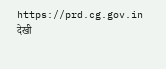https://prd.cg.gov.in देखी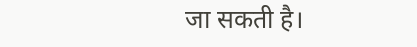जा सकती है।